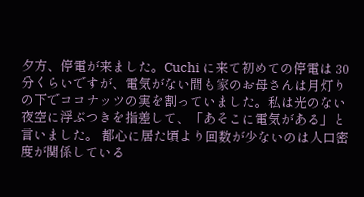夕方、停電が来ました。Cuchi に来て初めての停電は 30分くらいですが、電気がない間も家のお母さんは月灯りの下でココナッツの実を割っていました。私は光のない夜空に浮ぶつきを指差して、「あそこに電気がある」と言いました。 都心に居た頃より回数が少ないのは人口密度が関係している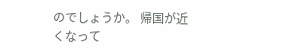のでしょうか。 帰国が近くなって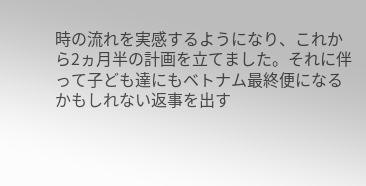時の流れを実感するようになり、これから2ヵ月半の計画を立てました。それに伴って子ども達にもベトナム最終便になるかもしれない返事を出す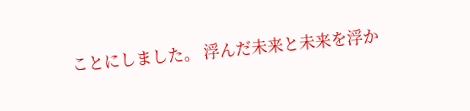ことにしました。 浮んだ未来と未来を浮か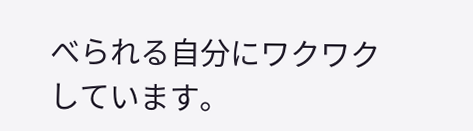べられる自分にワクワクしています。